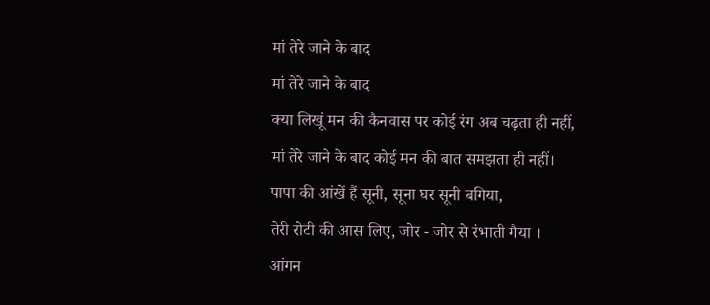मां तेरे जाने के बाद
मां तेरे जाने के बाद
क्या लिखूं मन की कैनवास पर कोई रंग अब चढ़ता ही नहीं,
मां तेरे जाने के बाद कोई मन की बात समझता ही नहीं।
पापा की आंखें हैं सूनी, सूना घर सूनी बगिया,
तेरी रोटी की आस लिए, जोर - जोर से रंभाती गैया ।
आंगन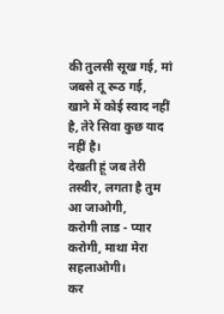की तुलसी सूख गई, मां जबसे तू रूठ गई,
खाने में कोई स्वाद नहीं है, तेरे सिवा कुछ याद नहीं है।
देखती हूं जब तेरी तस्वीर, लगता है तुम आ जाओगी,
करोगी लाड - प्यार करोगी, माथा मेरा सहलाओगी।
कर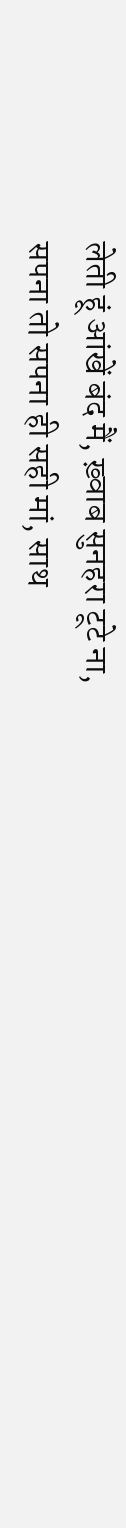लेती हूं आंखें बंद मैं, ख़्वाब सुनहरा टूटे ना,
सपना तो सपना ही सही मां, साथ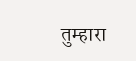तुम्हारा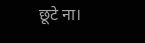छूटे ना।